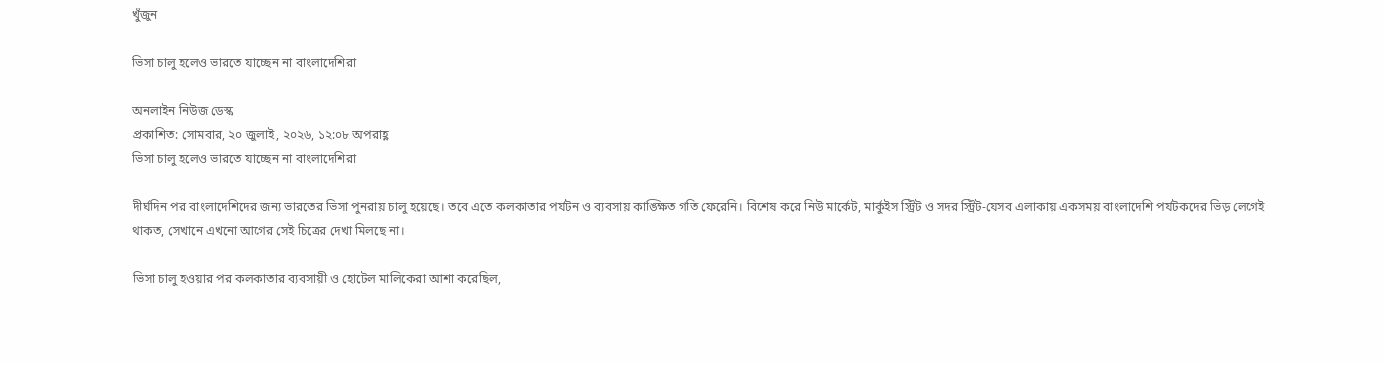খুঁজুন

ভিসা চালু হলেও ভারতে যাচ্ছেন না বাংলাদেশিরা

অনলাইন নিউজ ডেস্ক
প্রকাশিত: সোমবার, ২০ জুলাই, ২০২৬, ১২:০৮ অপরাহ্ণ
ভিসা চালু হলেও ভারতে যাচ্ছেন না বাংলাদেশিরা

দীর্ঘদিন পর বাংলাদেশিদের জন্য ভারতের ভিসা পুনরায় চালু হয়েছে। তবে এতে কলকাতার পর্যটন ও ব্যবসায় কাঙ্ক্ষিত গতি ফেরেনি। বিশেষ করে নিউ মার্কেট, মার্কুইস স্ট্রিট ও সদর স্ট্রিট-যেসব এলাকায় একসময় বাংলাদেশি পর্যটকদের ভিড় লেগেই থাকত, সেখানে এখনো আগের সেই চিত্রের দেখা মিলছে না।

ভিসা চালু হওয়ার পর কলকাতার ব্যবসায়ী ও হোটেল মালিকেরা আশা করেছিল,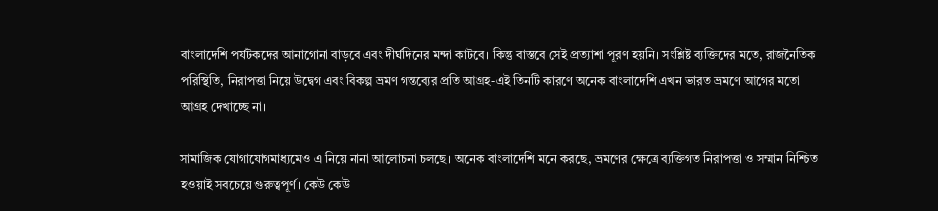বাংলাদেশি পর্যটকদের আনাগোনা বাড়বে এবং দীর্ঘদিনের মন্দা কাটবে। কিন্তু বাস্তবে সেই প্রত্যাশা পূরণ হয়নি। সংশ্লিষ্ট ব্যক্তিদের মতে, রাজনৈতিক পরিস্থিতি, নিরাপত্তা নিয়ে উদ্বেগ এবং বিকল্প ভ্রমণ গন্তব্যের প্রতি আগ্রহ-এই তিনটি কারণে অনেক বাংলাদেশি এখন ভারত ভ্রমণে আগের মতো আগ্রহ দেখাচ্ছে না।

সামাজিক যোগাযোগমাধ্যমেও এ নিয়ে নানা আলোচনা চলছে। অনেক বাংলাদেশি মনে করছে, ভ্রমণের ক্ষেত্রে ব্যক্তিগত নিরাপত্তা ও সম্মান নিশ্চিত হওয়াই সবচেয়ে গুরুত্বপূর্ণ। কেউ কেউ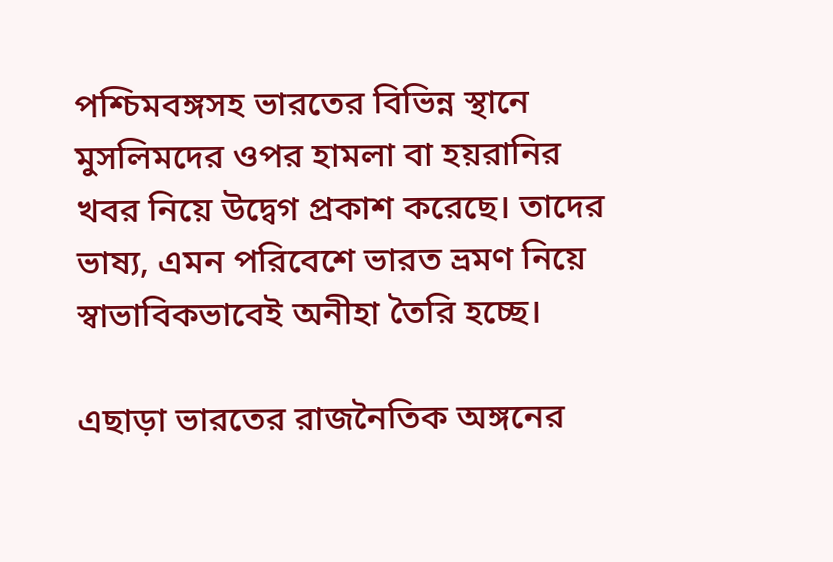পশ্চিমবঙ্গসহ ভারতের বিভিন্ন স্থানে মুসলিমদের ওপর হামলা বা হয়রানির খবর নিয়ে উদ্বেগ প্রকাশ করেছে। তাদের ভাষ্য, এমন পরিবেশে ভারত ভ্রমণ নিয়ে স্বাভাবিকভাবেই অনীহা তৈরি হচ্ছে।

এছাড়া ভারতের রাজনৈতিক অঙ্গনের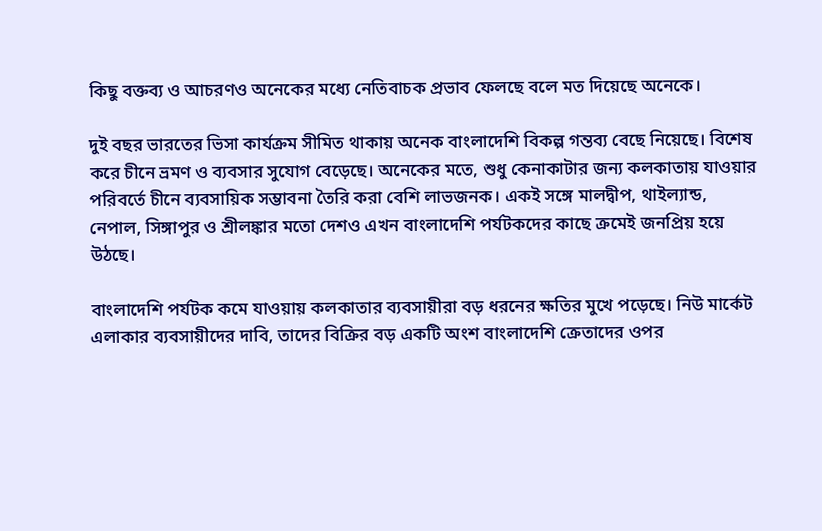কিছু বক্তব্য ও আচরণও অনেকের মধ্যে নেতিবাচক প্রভাব ফেলছে বলে মত দিয়েছে অনেকে।

দুই বছর ভারতের ভিসা কার্যক্রম সীমিত থাকায় অনেক বাংলাদেশি বিকল্প গন্তব্য বেছে নিয়েছে। বিশেষ করে চীনে ভ্রমণ ও ব্যবসার সুযোগ বেড়েছে। অনেকের মতে, শুধু কেনাকাটার জন্য কলকাতায় যাওয়ার পরিবর্তে চীনে ব্যবসায়িক সম্ভাবনা তৈরি করা বেশি লাভজনক। একই সঙ্গে মালদ্বীপ, থাইল্যান্ড, নেপাল, সিঙ্গাপুর ও শ্রীলঙ্কার মতো দেশও এখন বাংলাদেশি পর্যটকদের কাছে ক্রমেই জনপ্রিয় হয়ে উঠছে।

বাংলাদেশি পর্যটক কমে যাওয়ায় কলকাতার ব্যবসায়ীরা বড় ধরনের ক্ষতির মুখে পড়েছে। নিউ মার্কেট এলাকার ব্যবসায়ীদের দাবি, তাদের বিক্রির বড় একটি অংশ বাংলাদেশি ক্রেতাদের ওপর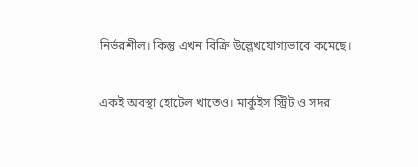নির্ভরশীল। কিন্তু এখন বিক্রি উল্লেখযোগ্যভাবে কমেছে।

একই অবস্থা হোটেল খাতেও। মার্কুইস স্ট্রিট ও সদর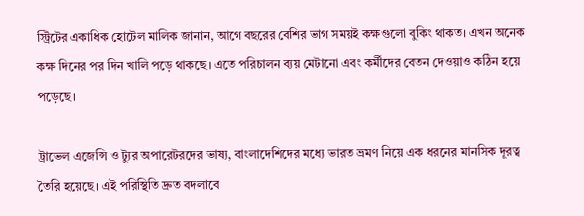স্ট্রিটের একাধিক হোটেল মালিক জানান, আগে বছরের বেশির ভাগ সময়ই কক্ষগুলো বুকিং থাকত। এখন অনেক কক্ষ দিনের পর দিন খালি পড়ে থাকছে। এতে পরিচালন ব্যয় মেটানো এবং কর্মীদের বেতন দেওয়াও কঠিন হয়ে পড়েছে।

ট্রাভেল এজেন্সি ও ট্যুর অপারেটরদের ভাষ্য, বাংলাদেশিদের মধ্যে ভারত ভ্রমণ নিয়ে এক ধরনের মানসিক দূরত্ব তৈরি হয়েছে। এই পরিস্থিতি দ্রুত বদলাবে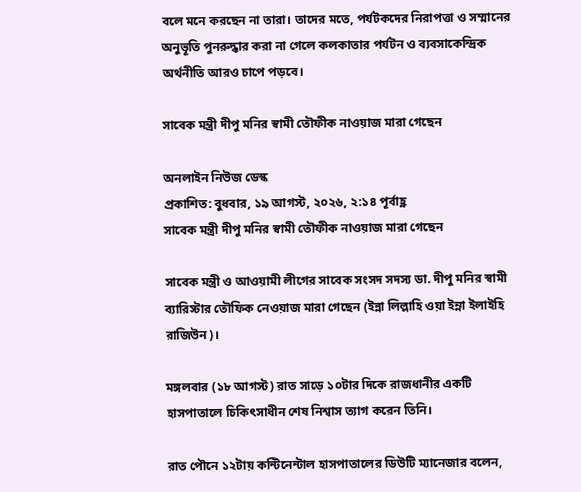বলে মনে করছেন না তারা। তাদের মতে, পর্যটকদের নিরাপত্তা ও সম্মানের অনুভূতি পুনরুদ্ধার করা না গেলে কলকাতার পর্যটন ও ব্যবসাকেন্দ্রিক অর্থনীতি আরও চাপে পড়বে।

সাবেক মন্ত্রী দীপু মনির স্বামী তৌফীক নাওয়াজ মারা গেছেন

অনলাইন নিউজ ডেস্ক
প্রকাশিত: বুধবার, ১৯ আগস্ট, ২০২৬, ২:১৪ পূর্বাহ্ণ
সাবেক মন্ত্রী দীপু মনির স্বামী তৌফীক নাওয়াজ মারা গেছেন

সাবেক মন্ত্রী ও আওয়ামী লীগের সাবেক সংসদ সদস্য ডা. দীপু মনির স্বামী ব্যারিস্টার তৌফিক নেওয়াজ মারা গেছেন (ইন্না লিল্লাহি ওয়া ইন্না ইলাইহি রাজিউন)।

মঙ্গলবার (১৮ আগস্ট) রাত সাড়ে ১০টার দিকে রাজধানীর একটি হাসপাতালে চিকিৎসাধীন শেষ নিশ্বাস ত্যাগ করেন তিনি।

রাত পৌনে ১২টায় কন্টিনেন্টাল হাসপাতালের ডিউটি ম্যানেজার বলেন,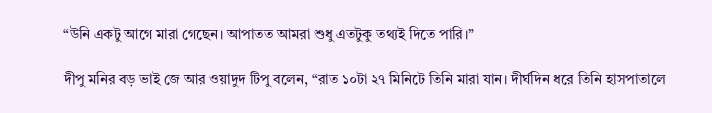“উনি একটু আগে মারা গেছেন। আপাতত আমরা শুধু এতটুকু তথ্যই দিতে পারি।”

দীপু মনির বড় ভাই জে আর ওয়াদুদ টিপু বলেন, “রাত ১০টা ২৭ মিনিটে তিনি মারা যান। দীর্ঘদিন ধরে তিনি হাসপাতালে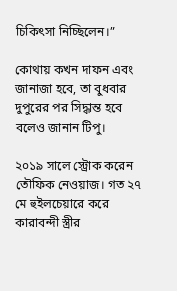চিকিৎসা নিচ্ছিলেন।”

কোথায় কখন দাফন এবং জানাজা হবে, তা বুধবার দুপুরের পর সিদ্ধান্ত হবে বলেও জানান টিপু।

২০১৯ সালে স্ট্রোক করেন তৌফিক নেওয়াজ। গত ২৭ মে হুইলচেয়ারে করে কারাবন্দী স্ত্রীর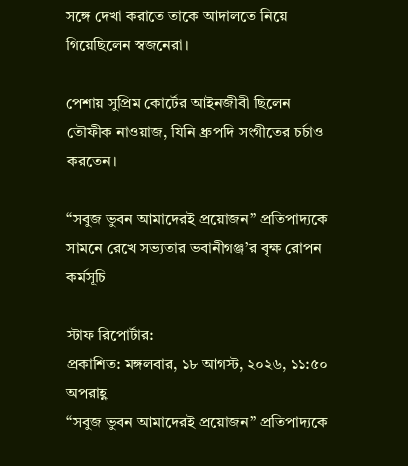সঙ্গে দেখা করাতে তাকে আদালতে নিয়ে গিয়েছিলেন স্বজনেরা।

পেশায় সুপ্রিম কোর্টের আইনজীবী ছিলেন তৌফীক নাওয়াজ, যিনি ধ্রুপদি সংগীতের চর্চাও করতেন।

“সবুজ ভুবন আমাদেরই প্রয়োজন” প্রতিপাদ্যকে সামনে রেখে সভ্যতার ভবানীগঞ্জ’র বৃক্ষ রোপন কর্মসূচি

স্টাফ রিপোর্টার:
প্রকাশিত: মঙ্গলবার, ১৮ আগস্ট, ২০২৬, ১১:৫০ অপরাহ্ণ
“সবুজ ভুবন আমাদেরই প্রয়োজন” প্রতিপাদ্যকে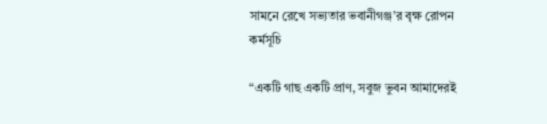সামনে রেখে সভ্যতার ভবানীগঞ্জ’র বৃক্ষ রোপন কর্মসূচি

“একটি গাছ একটি প্রাণ, সবুজ ভুবন আমাদেরই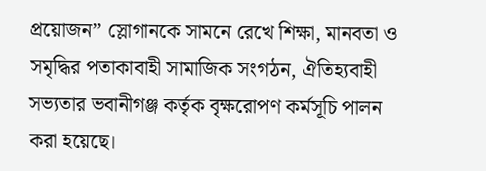প্রয়োজন” স্লোগানকে সামনে রেখে শিক্ষা, মানবতা ও সমৃদ্ধির পতাকাবাহী সামাজিক সংগঠন, ঐতিহ্যবাহী সভ্যতার ভবানীগঞ্জ কর্তৃক বৃক্ষরোপণ কর্মসূচি পালন করা হয়েছে।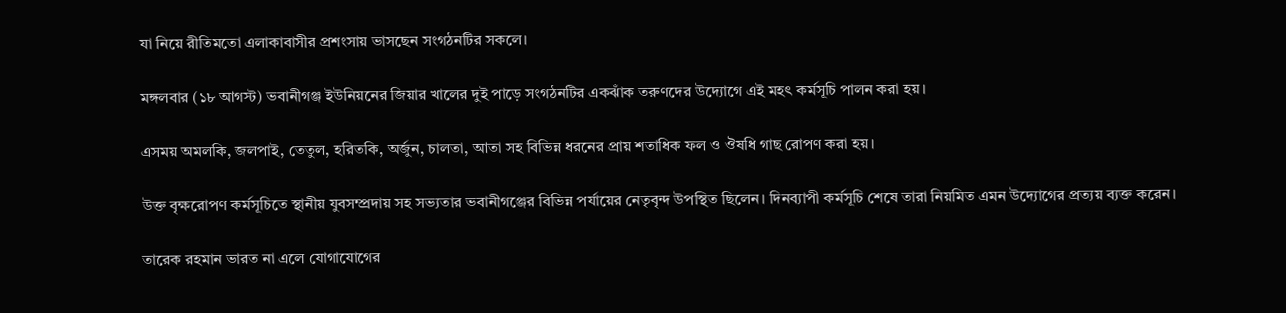যা নিয়ে রীতিমতো এলাকাবাসীর প্রশংসায় ভাসছেন সংগঠনটির সকলে।

মঙ্গলবার (১৮ আগস্ট) ভবানীগঞ্জ ইউনিয়নের জিয়ার খালের দুই পাড়ে সংগঠনটির একঝাঁক তরুণদের উদ্যোগে এই মহৎ কর্মসূচি পালন করা হয়।

এসময় অমলকি, জলপাই, তেতুল, হরিতকি, অর্জুন, চালতা, আতা সহ বিভিন্ন ধরনের প্রায় শতাধিক ফল ও ঔষধি গাছ রোপণ করা হয়।

উক্ত বৃক্ষরোপণ কর্মসূচিতে স্থানীয় যুবসম্প্রদায় সহ সভ্যতার ভবানীগঞ্জের বিভিন্ন পর্যায়ের নেতৃবৃন্দ উপস্থিত ছিলেন। দিনব্যাপী কর্মসূচি শেষে তারা নিয়মিত এমন উদ্যোগের প্রত্যয় ব্যক্ত করেন।

তারেক রহমান ভারত না এলে যোগাযোগের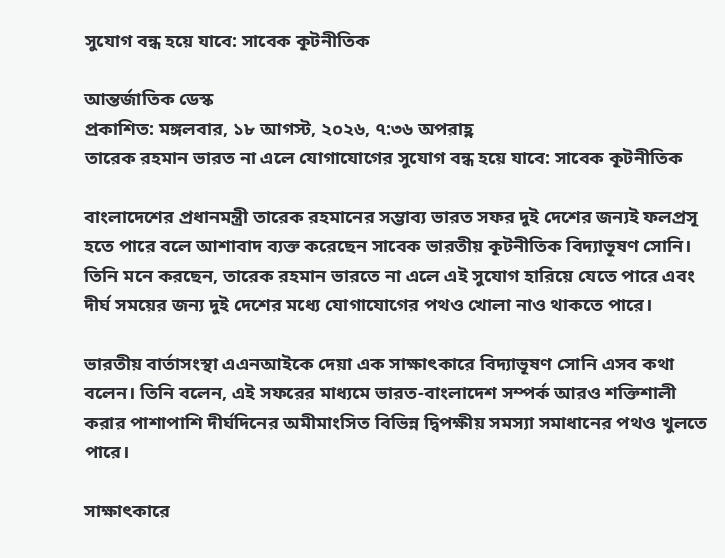সুযোগ বন্ধ হয়ে যাবে: সাবেক কূটনীতিক

আন্তর্জাতিক ডেস্ক
প্রকাশিত: মঙ্গলবার, ১৮ আগস্ট, ২০২৬, ৭:৩৬ অপরাহ্ণ
তারেক রহমান ভারত না এলে যোগাযোগের সুযোগ বন্ধ হয়ে যাবে: সাবেক কূটনীতিক

বাংলাদেশের প্রধানমন্ত্রী তারেক রহমানের সম্ভাব্য ভারত সফর দুই দেশের জন্যই ফলপ্রসূ হতে পারে বলে আশাবাদ ব্যক্ত করেছেন সাবেক ভারতীয় কূটনীতিক বিদ্যাভূষণ সোনি। তিনি মনে করছেন, তারেক রহমান ভারতে না এলে এই সুযোগ হারিয়ে যেতে পারে এবং দীর্ঘ সময়ের জন্য দুই দেশের মধ্যে যোগাযোগের পথও খোলা নাও থাকতে পারে।

ভারতীয় বার্তাসংস্থা এএনআইকে দেয়া এক সাক্ষাৎকারে বিদ্যাভূষণ সোনি এসব কথা বলেন। তিনি বলেন, এই সফরের মাধ্যমে ভারত-বাংলাদেশ সম্পর্ক আরও শক্তিশালী করার পাশাপাশি দীর্ঘদিনের অমীমাংসিত বিভিন্ন দ্বিপক্ষীয় সমস্যা সমাধানের পথও খুলতে পারে।

সাক্ষাৎকারে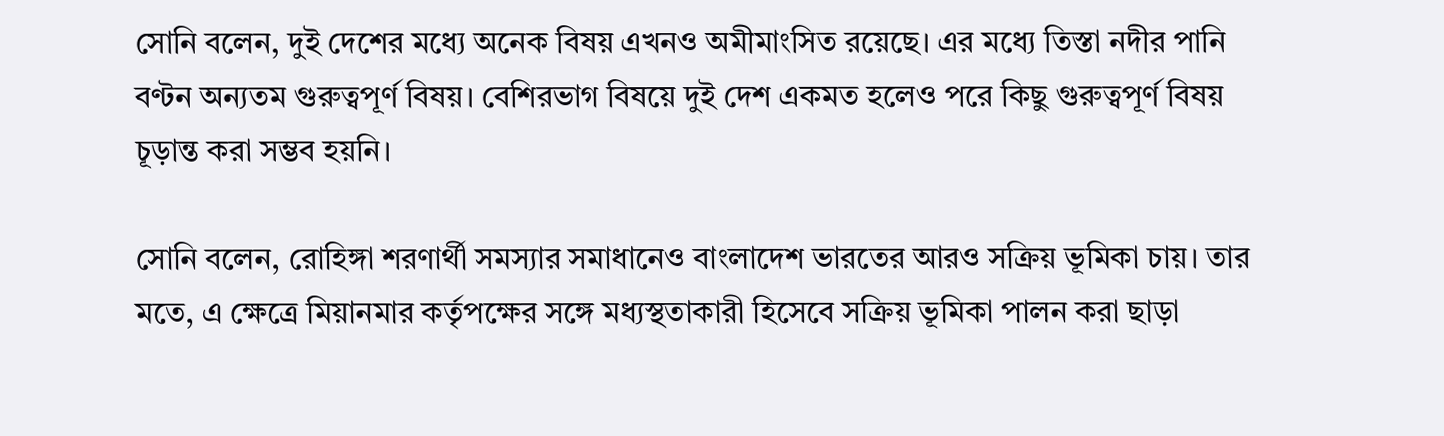সোনি বলেন, দুই দেশের মধ্যে অনেক বিষয় এখনও অমীমাংসিত রয়েছে। এর মধ্যে তিস্তা নদীর পানি বণ্টন অন্যতম গুরুত্বপূর্ণ বিষয়। বেশিরভাগ বিষয়ে দুই দেশ একমত হলেও পরে কিছু গুরুত্বপূর্ণ বিষয় চূড়ান্ত করা সম্ভব হয়নি।

সোনি বলেন, রোহিঙ্গা শরণার্থী সমস্যার সমাধানেও বাংলাদেশ ভারতের আরও সক্রিয় ভূমিকা চায়। তার মতে, এ ক্ষেত্রে মিয়ানমার কর্তৃপক্ষের সঙ্গে মধ্যস্থতাকারী হিসেবে সক্রিয় ভূমিকা পালন করা ছাড়া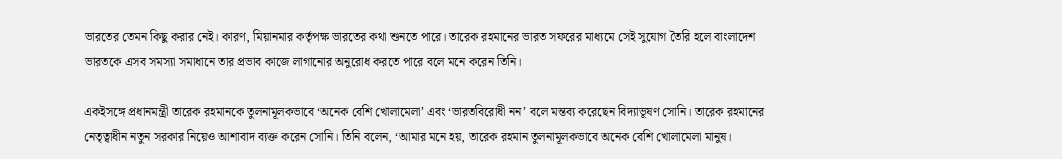ভারতের তেমন কিছু করার নেই। কারণ, মিয়ানমার কর্তৃপক্ষ ভারতের কথা শুনতে পারে। তারেক রহমানের ভারত সফরের মাধ্যমে সেই সুযোগ তৈরি হলে বাংলাদেশ ভারতকে এসব সমস্যা সমাধানে তার প্রভাব কাজে লাগানোর অনুরোধ করতে পারে বলে মনে করেন তিনি।

একইসঙ্গে প্রধানমন্ত্রী তারেক রহমানকে তুলনামূলকভাবে ‘অনেক বেশি খোলামেলা’ এবং ‘ভারতবিরোধী নন’ বলে মন্তব্য করেছেন বিদ্যাভূষণ সোনি। তারেক রহমানের নেতৃত্বাধীন নতুন সরকার নিয়েও আশাবাদ ব্যক্ত করেন সোনি। তিনি বলেন, ‘আমার মনে হয়, তারেক রহমান তুলনামূলকভাবে অনেক বেশি খোলামেলা মানুষ।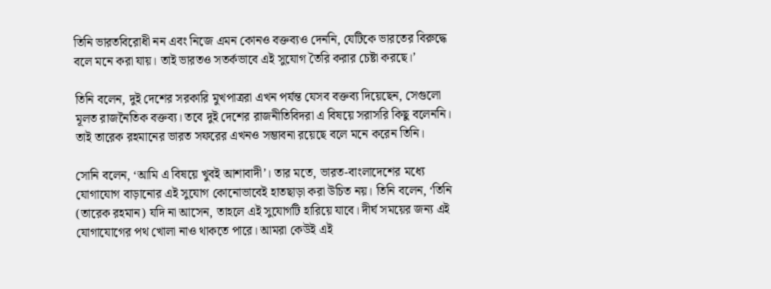তিনি ভারতবিরোধী নন এবং নিজে এমন কোনও বক্তব্যও দেননি, যেটিকে ভারতের বিরুদ্ধে বলে মনে করা যায়। তাই ভারতও সতর্কভাবে এই সুযোগ তৈরি করার চেষ্টা করছে।’

তিনি বলেন, দুই দেশের সরকারি মুখপাত্ররা এখন পর্যন্ত যেসব বক্তব্য দিয়েছেন, সেগুলো মূলত রাজনৈতিক বক্তব্য। তবে দুই দেশের রাজনীতিবিদরা এ বিষয়ে সরাসরি কিছু বলেননি। তাই তারেক রহমানের ভারত সফরের এখনও সম্ভাবনা রয়েছে বলে মনে করেন তিনি।

সোনি বলেন, ‘আমি এ বিষয়ে খুবই আশাবাদী’। তার মতে, ভারত-বাংলাদেশের মধ্যে যোগাযোগ বাড়ানোর এই সুযোগ কোনোভাবেই হাতছাড়া করা উচিত নয়। তিনি বলেন, ‘তিনি (তারেক রহমান) যদি না আসেন, তাহলে এই সুযোগটি হারিয়ে যাবে। দীর্ঘ সময়ের জন্য এই যোগাযোগের পথ খোলা নাও থাকতে পারে। আমরা কেউই এই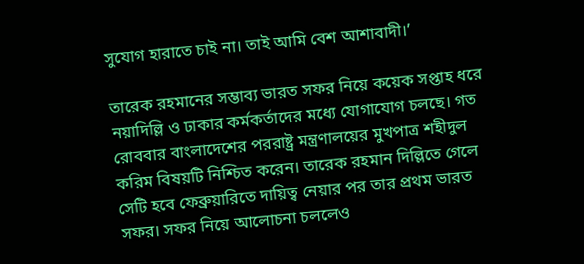সুযোগ হারাতে চাই না। তাই আমি বেশ আশাবাদী।’

তারেক রহমানের সম্ভাব্য ভারত সফর নিয়ে কয়েক সপ্তাহ ধরে নয়াদিল্লি ও ঢাকার কর্মকর্তাদের মধ্যে যোগাযোগ চলছে। গত রোববার বাংলাদেশের পররাষ্ট্র মন্ত্রণালয়ের মুখপাত্র শহীদুল করিম বিষয়টি নিশ্চিত করেন। তারেক রহমান দিল্লিতে গেলে সেটি হবে ফেব্রুয়ারিতে দায়িত্ব নেয়ার পর তার প্রথম ভারত সফর। সফর নিয়ে আলোচনা চললেও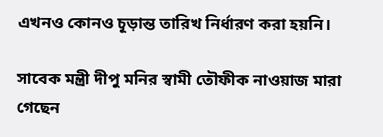এখনও কোনও চূড়ান্ত তারিখ নির্ধারণ করা হয়নি।

সাবেক মন্ত্রী দীপু মনির স্বামী তৌফীক নাওয়াজ মারা গেছেন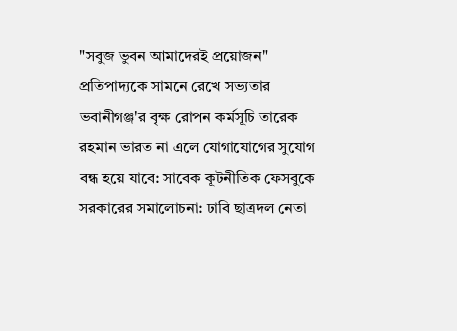"সবুজ ভুবন আমাদেরই প্রয়োজন" প্রতিপাদ্যকে সামনে রেখে সভ্যতার ভবানীগঞ্জ'র বৃক্ষ রোপন কর্মসূচি তারেক রহমান ভারত না এলে যোগাযোগের সুযোগ বন্ধ হয়ে যাবে: সাবেক কূটনীতিক ফেসবুকে সরকারের সমালোচনা: ঢাবি ছাত্রদল নেতা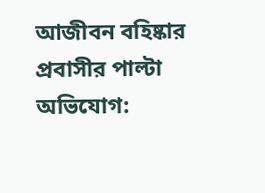আজীবন বহিষ্কার প্রবাসীর পাল্টা অভিযোগ: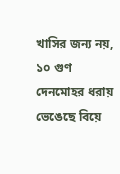খাসির জন্য নয়, ১০ গুণ দেনমোহর ধরায় ভেঙেছে বিয়ে